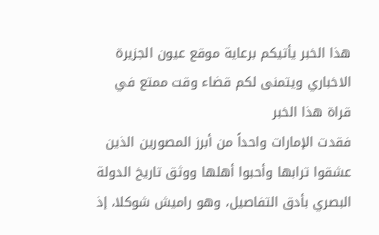هذا الخبر يأتيكم برعاية موقع عيون الجزيرة الاخباري ويتمنى لكم قضاء وقت ممتع في قراة هذا الخبر
فقدت الإمارات واحداً من أبرز المصورين الذين عشقوا ترابها وأحبوا أهلها ووثق تاريخ الدولة البصري بأدق التفاصيل، وهو راميش شوكلا، إذ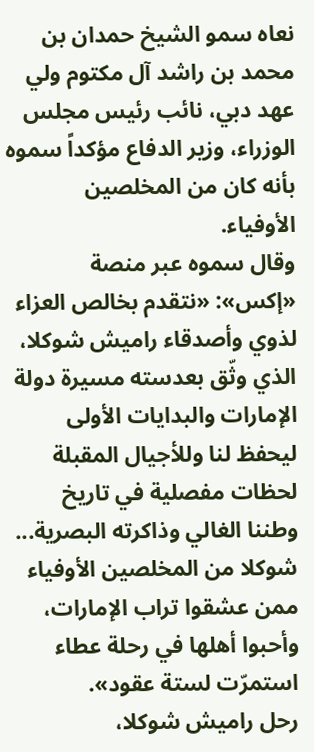نعاه سمو الشيخ حمدان بن محمد بن راشد آل مكتوم ولي عهد دبي، نائب رئيس مجلس الوزراء، وزير الدفاع مؤكداً سموه بأنه كان من المخلصين الأوفياء.
وقال سموه عبر منصة «إكس»: «نتقدم بخالص العزاء لذوي وأصدقاء راميش شوكلا، الذي وثّق بعدسته مسيرة دولة الإمارات والبدايات الأولى ليحفظ لنا وللأجيال المقبلة لحظات مفصلية في تاريخ وطننا الغالي وذاكرته البصرية... شوكلا من المخلصين الأوفياء ممن عشقوا تراب الإمارات، وأحبوا أهلها في رحلة عطاء استمرّت لستة عقود».
رحل راميش شوكلا،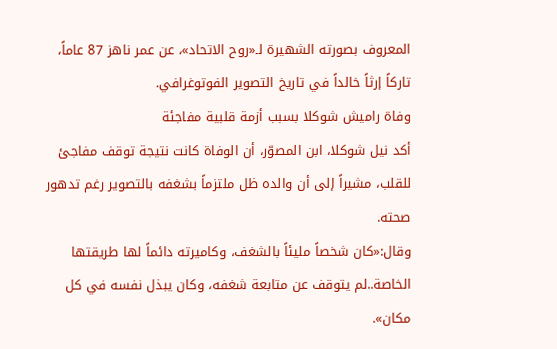المعروف بصورته الشهيرة لـ«روح الاتحاد»، عن عمر ناهز 87 عاماً، تاركاً إرثاً خالداً في تاريخ التصوير الفوتوغرافي.
وفاة راميش شوكلا بسبب أزمة قلبية مفاجئة
أكد نيل شوكلا، ابن المصوّر، أن الوفاة كانت نتيجة توقف مفاجئ للقلب، مشيراً إلى أن والده ظل ملتزماً بشغفه بالتصوير رغم تدهور صحته.
وقال:«كان شخصاً مليئاً بالشغف، وكاميرته دائماً لها طريقتها الخاصة..لم يتوقف عن متابعة شغفه، وكان يبذل نفسه في كل مكان».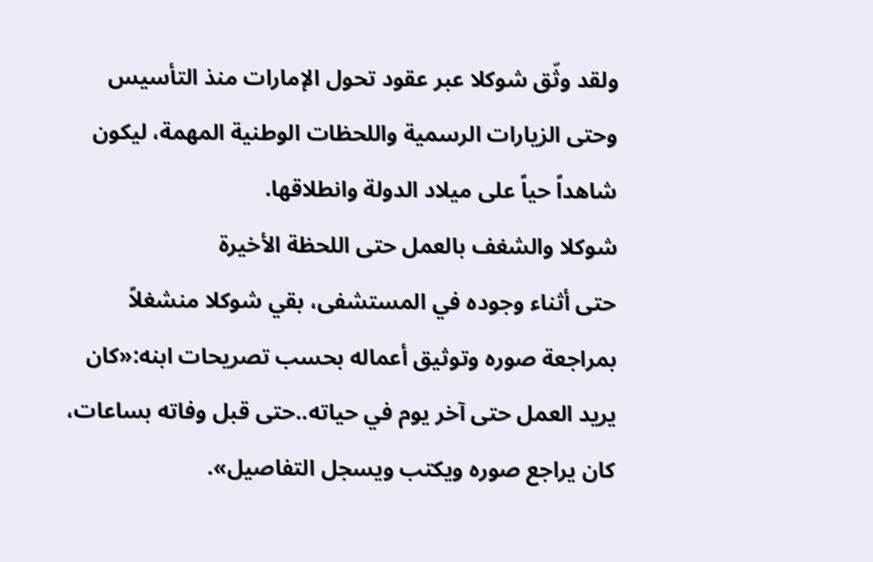ولقد وثّق شوكلا عبر عقود تحول الإمارات منذ التأسيس وحتى الزيارات الرسمية واللحظات الوطنية المهمة، ليكون شاهداً حياً على ميلاد الدولة وانطلاقها.
شوكلا والشغف بالعمل حتى اللحظة الأخيرة
حتى أثناء وجوده في المستشفى، بقي شوكلا منشغلاً بمراجعة صوره وتوثيق أعماله بحسب تصريحات ابنه:«كان يريد العمل حتى آخر يوم في حياته..حتى قبل وفاته بساعات، كان يراجع صوره ويكتب ويسجل التفاصيل».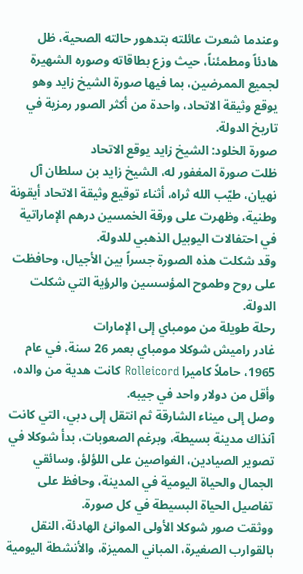وعندما شعرت عائلته بتدهور حالته الصحية، ظل هادئاً ومطمئناً، حيث وزع بطاقاته وصوره الشهيرة لجميع الممرضين، بما فيها صورة الشيخ زايد وهو يوقع وثيقة الاتحاد، واحدة من أكثر الصور رمزية في تاريخ الدولة.
صورة الخلود: الشيخ زايد يوقع الاتحاد
ظلت صورة المغفور له، الشيخ زايد بن سلطان آل نهيان، طيّب الله ثراه، أثناء توقيع وثيقة الاتحاد أيقونة وطنية، وظهرت على ورقة الخمسين درهم الإماراتية في احتفالات اليوبيل الذهبي للدولة.
وقد شكلت هذه الصورة جسراً بين الأجيال، وحافظت على روح وطموح المؤسسين والرؤية التي شكلت الدولة.
رحلة طويلة من مومباي إلى الإمارات
غادر راميش شوكلا مومباي بعمر 26 سنة، في عام 1965، حاملاً كاميرا Rolleicord كانت هدية من والده، وأقل من دولار واحد في جيبه.
وصل إلى ميناء الشارقة ثم انتقل إلى دبي، التي كانت آنذاك مدينة بسيطة، وبرغم الصعوبات، بدأ شوكلا في تصوير الصيادين، الغواصين على اللؤلؤ، وسائقي الجمال والحياة اليومية في المدينة، وحافظ على تفاصيل الحياة البسيطة في كل صورة.
ووثقت صور شوكلا الأولى الموانئ الهادئة، النقل بالقوارب الصغيرة، المباني المميزة، والأنشطة اليومية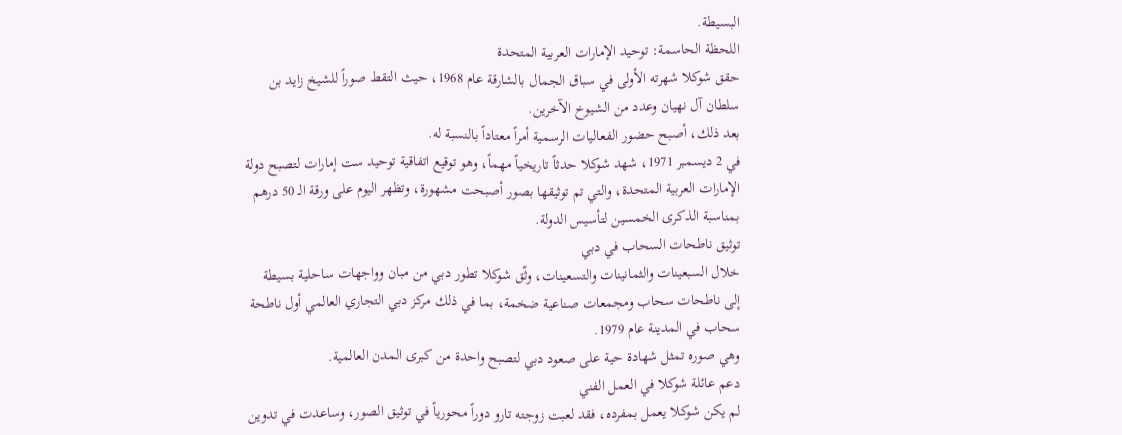البسيطة.
اللحظة الحاسمة: توحيد الإمارات العربية المتحدة
حقق شوكلا شهرته الأولى في سباق الجمال بالشارقة عام 1968، حيث التقط صوراً للشيخ زايد بن سلطان آل نهيان وعدد من الشيوخ الآخرين.
بعد ذلك، أصبح حضور الفعاليات الرسمية أمراً معتاداً بالنسبة له.
في 2 ديسمبر 1971، شهد شوكلا حدثاً تاريخياً مهماً، وهو توقيع اتفاقية توحيد ست إمارات لتصبح دولة الإمارات العربية المتحدة، والتي تم توثيقها بصور أصبحت مشهورة، وتظهر اليوم على ورقة الـ 50 درهم بمناسبة الذكرى الخمسين لتأسيس الدولة.
توثيق ناطحات السحاب في دبي
خلال السبعينات والثمانينات والتسعينات، وثّق شوكلا تطور دبي من مبان وواجهات ساحلية بسيطة إلى ناطحات سحاب ومجمعات صناعية ضخمة، بما في ذلك مركز دبي التجاري العالمي أول ناطحة سحاب في المدينة عام 1979.
وهي صوره تمثل شهادة حية على صعود دبي لتصبح واحدة من كبرى المدن العالمية.
دعم عائلة شوكلا في العمل الفني
لم يكن شوكلا يعمل بمفرده، فقد لعبت زوجته تارو دوراً محورياً في توثيق الصور، وساعدت في تدوين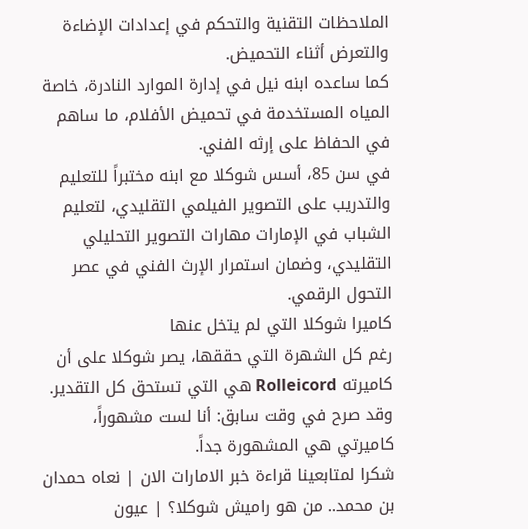الملاحظات التقنية والتحكم في إعدادات الإضاءة والتعرض أثناء التحميض.
كما ساعده ابنه نيل في إدارة الموارد النادرة، خاصة المياه المستخدمة في تحميض الأفلام، ما ساهم في الحفاظ على إرثه الفني.
في سن 85، أسس شوكلا مع ابنه مختبراً للتعليم والتدريب على التصوير الفيلمي التقليدي، لتعليم الشباب في الإمارات مهارات التصوير التحليلي التقليدي، وضمان استمرار الإرث الفني في عصر التحول الرقمي.
كاميرا شوكلا التي لم يتخل عنها
رغم كل الشهرة التي حققها، يصر شوكلا على أن كاميرته Rolleicord هي التي تستحق كل التقدير.
وقد صرح في وقت سابق: أنا لست مشهوراً، كاميرتي هي المشهورة جداً.
شكرا لمتابعينا قراءة خبر الامارات الان | نعاه حمدان بن محمد.. من هو راميش شوكلا؟ | عيون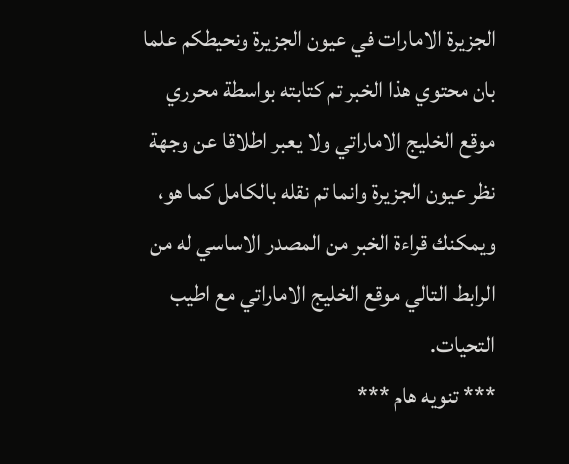الجزيرة الامارات في عيون الجزيرة ونحيطكم علما بان محتوي هذا الخبر تم كتابته بواسطة محرري موقع الخليج الاماراتي ولا يعبر اطلاقا عن وجهة نظر عيون الجزيرة وانما تم نقله بالكامل كما هو، ويمكنك قراءة الخبر من المصدر الاساسي له من الرابط التالي موقع الخليج الاماراتي مع اطيب التحيات.
*** تنويه هام ***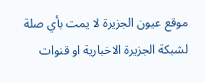موقع عيون الجزيرة لا يمت بأي صلة لشبكة الجزيرة الاخبارية او قنوات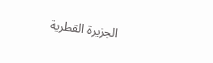الجزيرة القطرية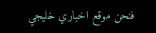فنحن موقع اخباري خليجي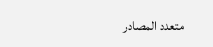متعدد المصادر